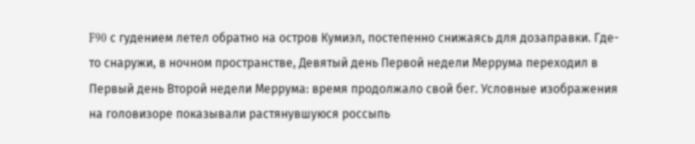F90 с гудением летел обратно на остров Кумиэл, постепенно снижаясь для дозаправки. Где-то снаружи, в ночном пространстве, Девятый день Первой недели Меррума переходил в Первый день Второй недели Меррума: время продолжало свой бег. Условные изображения на головизоре показывали растянувшуюся россыпь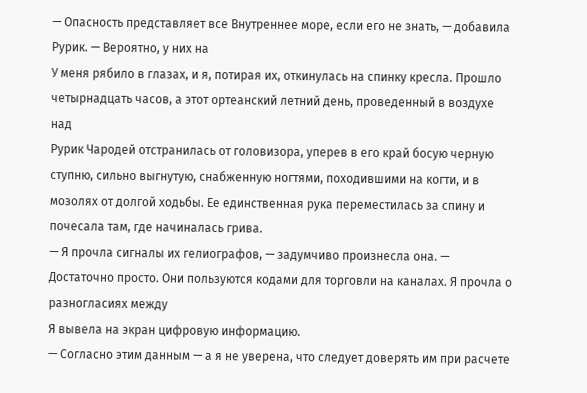— Опасность представляет все Внутреннее море, если его не знать, — добавила Рурик. — Вероятно, у них на
У меня рябило в глазах, и я, потирая их, откинулась на спинку кресла. Прошло четырнадцать часов, а этот ортеанский летний день, проведенный в воздухе над
Рурик Чародей отстранилась от головизора, уперев в его край босую черную ступню, сильно выгнутую, снабженную ногтями, походившими на когти, и в мозолях от долгой ходьбы. Ее единственная рука переместилась за спину и почесала там, где начиналась грива.
— Я прочла сигналы их гелиографов, — задумчиво произнесла она. — Достаточно просто. Они пользуются кодами для торговли на каналах. Я прочла о разногласиях между
Я вывела на экран цифровую информацию.
— Согласно этим данным — а я не уверена, что следует доверять им при расчете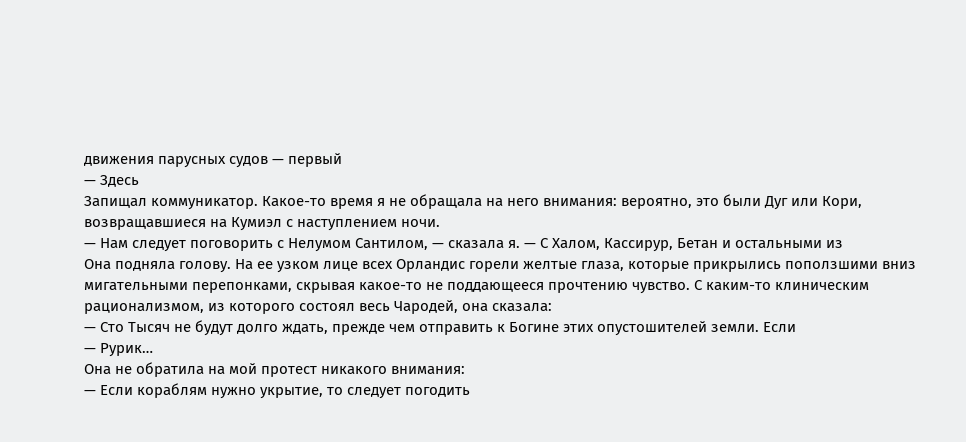движения парусных судов — первый
— Здесь
Запищал коммуникатор. Какое-то время я не обращала на него внимания: вероятно, это были Дуг или Кори, возвращавшиеся на Кумиэл с наступлением ночи.
— Нам следует поговорить с Нелумом Сантилом, — сказала я. — С Халом, Кассирур, Бетан и остальными из
Она подняла голову. На ее узком лице всех Орландис горели желтые глаза, которые прикрылись поползшими вниз мигательными перепонками, скрывая какое-то не поддающееся прочтению чувство. С каким-то клиническим рационализмом, из которого состоял весь Чародей, она сказала:
— Сто Тысяч не будут долго ждать, прежде чем отправить к Богине этих опустошителей земли. Если
— Рурик…
Она не обратила на мой протест никакого внимания:
— Если кораблям нужно укрытие, то следует погодить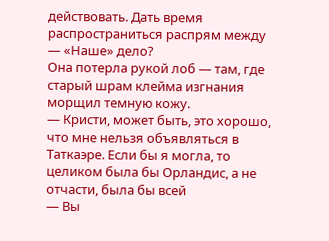действовать. Дать время распространиться распрям между
— «Наше» дело?
Она потерла рукой лоб — там, где старый шрам клейма изгнания морщил темную кожу.
— Кристи, может быть, это хорошо, что мне нельзя объявляться в Таткаэре. Если бы я могла, то целиком была бы Орландис, а не отчасти, была бы всей
— Вы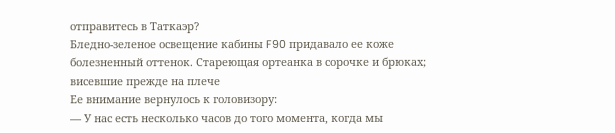отправитесь в Таткаэр?
Бледно-зеленое освещение кабины F90 придавало ее коже болезненный оттенок. Стареющая ортеанка в сорочке и брюках; висевшие прежде на плече
Ее внимание вернулось к головизору:
— У нас есть несколько часов до того момента, когда мы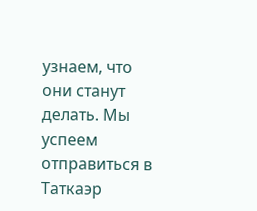узнаем, что они станут делать. Мы успеем отправиться в Таткаэр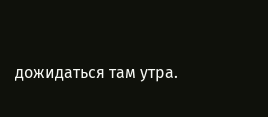дожидаться там утра.